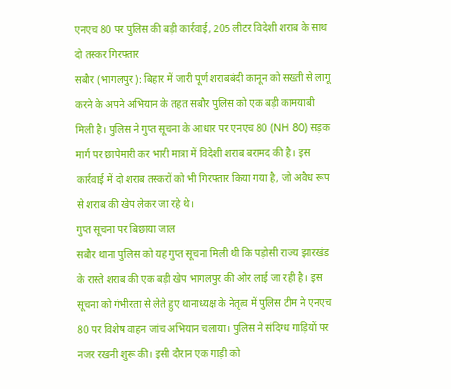एनएच 80 पर पुलिस की बड़ी कार्रवाई, 205 लीटर विदेशी शराब के साथ दो तस्कर गिरफ्तार
सबौर (भागलपुर): बिहार में जारी पूर्ण शराबबंदी कानून को सख्ती से लागू करने के अपने अभियान के तहत सबौर पुलिस को एक बड़ी कामयाबी मिली है। पुलिस ने गुप्त सूचना के आधार पर एनएच 80 (NH 80) सड़क मार्ग पर छापेमारी कर भारी मात्रा में विदेशी शराब बरामद की है। इस कार्रवाई में दो शराब तस्करों को भी गिरफ्तार किया गया है, जो अवैध रूप से शराब की खेप लेकर जा रहे थे।
गुप्त सूचना पर बिछाया जाल
सबौर थाना पुलिस को यह गुप्त सूचना मिली थी कि पड़ोसी राज्य झारखंड के रास्ते शराब की एक बड़ी खेप भागलपुर की ओर लाई जा रही है। इस सूचना को गंभीरता से लेते हुए थानाध्यक्ष के नेतृत्व में पुलिस टीम ने एनएच 80 पर विशेष वाहन जांच अभियान चलाया। पुलिस ने संदिग्ध गाड़ियों पर नजर रखनी शुरू की। इसी दौरान एक गाड़ी को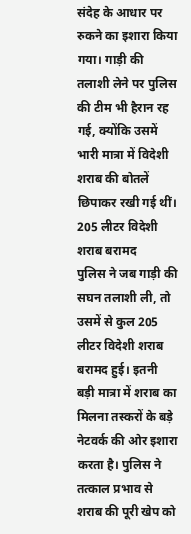संदेह के आधार पर रुकने का इशारा किया गया। गाड़ी की तलाशी लेने पर पुलिस की टीम भी हैरान रह गई, क्योंकि उसमें भारी मात्रा में विदेशी शराब की बोतलें छिपाकर रखी गई थीं।
205 लीटर विदेशी शराब बरामद
पुलिस ने जब गाड़ी की सघन तलाशी ली, तो उसमें से कुल 205 लीटर विदेशी शराब बरामद हुई। इतनी बड़ी मात्रा में शराब का मिलना तस्करों के बड़े नेटवर्क की ओर इशारा करता है। पुलिस ने तत्काल प्रभाव से शराब की पूरी खेप को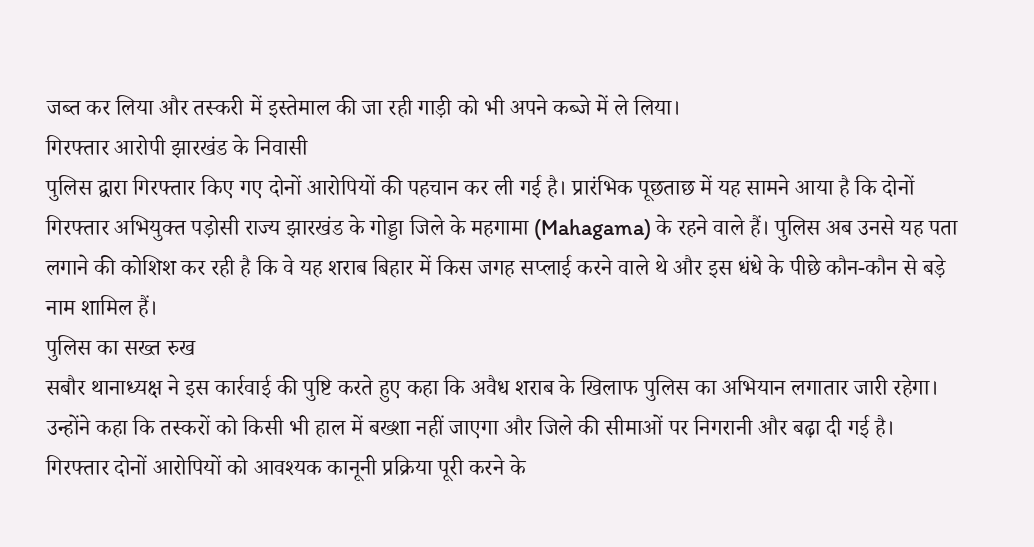जब्त कर लिया और तस्करी में इस्तेमाल की जा रही गाड़ी को भी अपने कब्जे में ले लिया।
गिरफ्तार आरोपी झारखंड के निवासी
पुलिस द्वारा गिरफ्तार किए गए दोनों आरोपियों की पहचान कर ली गई है। प्रारंभिक पूछताछ में यह सामने आया है कि दोनों गिरफ्तार अभियुक्त पड़ोसी राज्य झारखंड के गोड्डा जिले के महगामा (Mahagama) के रहने वाले हैं। पुलिस अब उनसे यह पता लगाने की कोशिश कर रही है कि वे यह शराब बिहार में किस जगह सप्लाई करने वाले थे और इस धंधे के पीछे कौन-कौन से बड़े नाम शामिल हैं।
पुलिस का सख्त रुख
सबौर थानाध्यक्ष ने इस कार्रवाई की पुष्टि करते हुए कहा कि अवैध शराब के खिलाफ पुलिस का अभियान लगातार जारी रहेगा। उन्होंने कहा कि तस्करों को किसी भी हाल में बख्शा नहीं जाएगा और जिले की सीमाओं पर निगरानी और बढ़ा दी गई है। गिरफ्तार दोनों आरोपियों को आवश्यक कानूनी प्रक्रिया पूरी करने के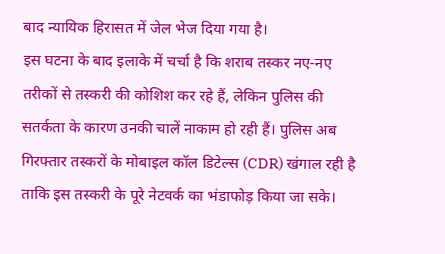बाद न्यायिक हिरासत में जेल भेज दिया गया है।
इस घटना के बाद इलाके में चर्चा है कि शराब तस्कर नए-नए तरीकों से तस्करी की कोशिश कर रहे हैं, लेकिन पुलिस की सतर्कता के कारण उनकी चालें नाकाम हो रही हैं। पुलिस अब गिरफ्तार तस्करों के मोबाइल कॉल डिटेल्स (CDR) खंगाल रही है ताकि इस तस्करी के पूरे नेटवर्क का भंडाफोड़ किया जा सके।